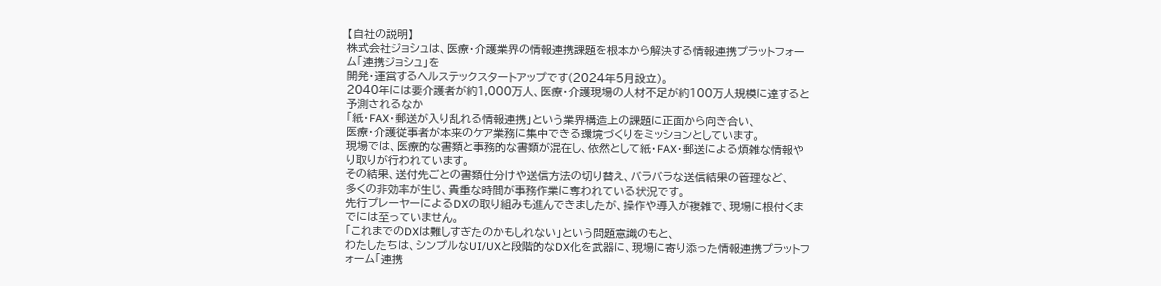【自社の説明】
株式会社ジョシュは、医療・介護業界の情報連携課題を根本から解決する情報連携プラットフォーム「連携ジョシュ」を
開発・運営するヘルステックスタートアップです(2024年5月設立)。
2040年には要介護者が約1,000万人、医療・介護現場の人材不足が約100万人規模に達すると予測されるなか
「紙・FAX・郵送が入り乱れる情報連携」という業界構造上の課題に正面から向き合い、
医療・介護従事者が本来のケア業務に集中できる環境づくりをミッションとしています。
現場では、医療的な書類と事務的な書類が混在し、依然として紙・FAX・郵送による煩雑な情報やり取りが行われています。
その結果、送付先ごとの書類仕分けや送信方法の切り替え、バラバラな送信結果の管理など、
多くの非効率が生じ、貴重な時間が事務作業に奪われている状況です。
先行プレーヤーによるDXの取り組みも進んできましたが、操作や導入が複雑で、現場に根付くまでには至っていません。
「これまでのDXは難しすぎたのかもしれない」という問題意識のもと、
わたしたちは、シンプルなUI/UXと段階的なDX化を武器に、現場に寄り添った情報連携プラットフォーム「連携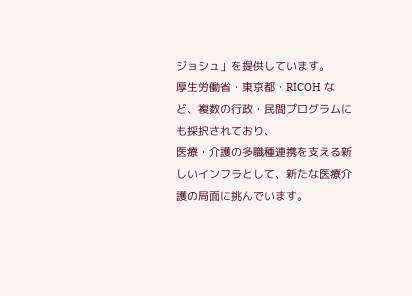ジョシュ」を提供しています。
厚生労働省・東京都・RICOH など、複数の行政・民間プログラムにも採択されており、
医療・介護の多職種連携を支える新しいインフラとして、新たな医療介護の局面に挑んでいます。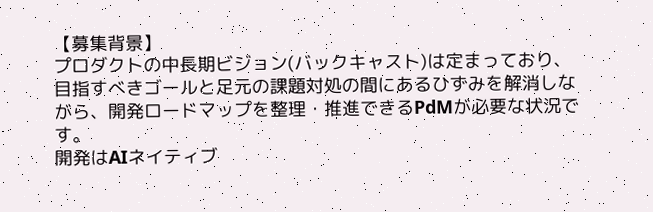【募集背景】
プロダクトの中長期ビジョン(バックキャスト)は定まっており、目指すべきゴールと足元の課題対処の間にあるひずみを解消しながら、開発ロードマップを整理・推進できるPdMが必要な状況です。
開発はAIネイティブ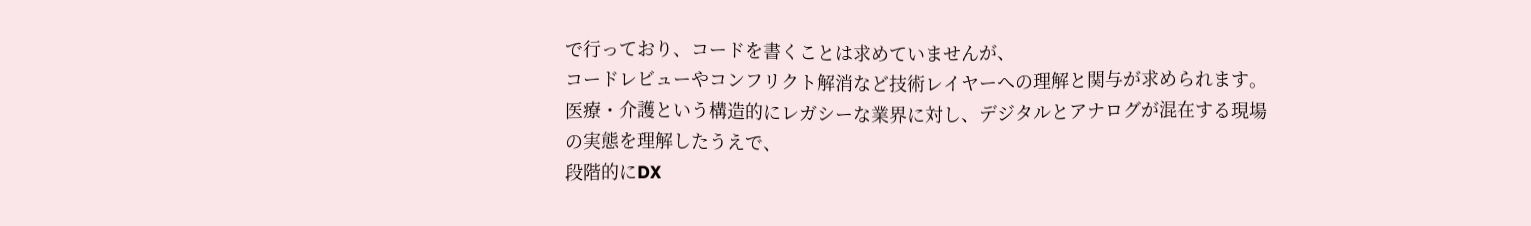で行っており、コードを書くことは求めていませんが、
コードレビューやコンフリクト解消など技術レイヤーへの理解と関与が求められます。
医療・介護という構造的にレガシーな業界に対し、デジタルとアナログが混在する現場の実態を理解したうえで、
段階的にDX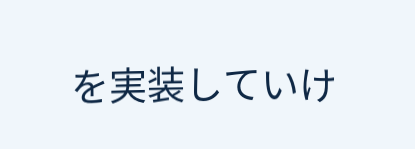を実装していけ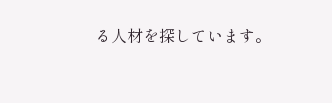る人材を探しています。